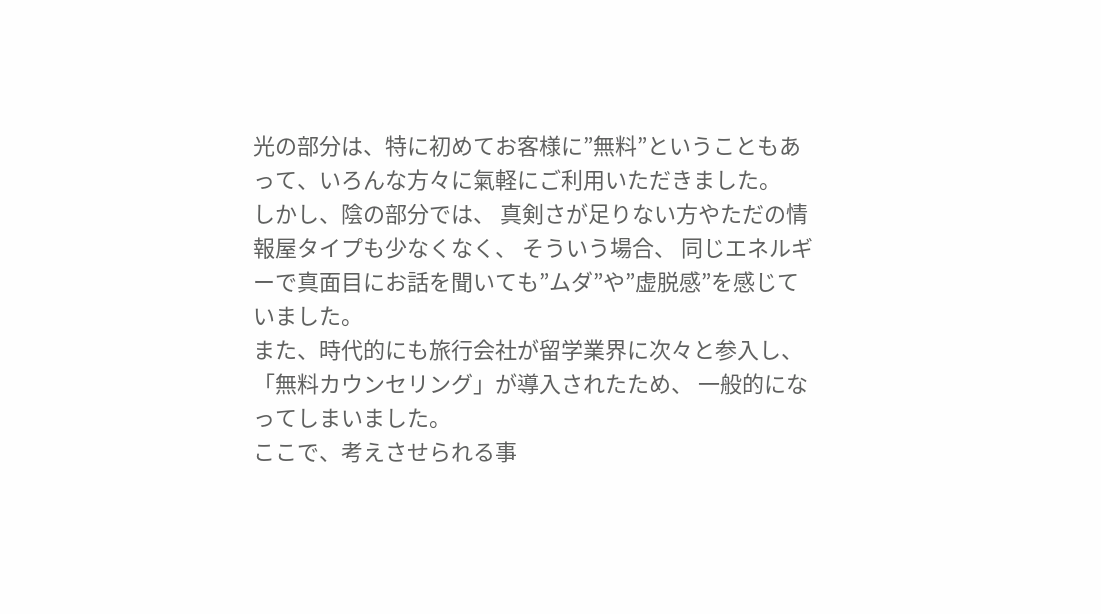光の部分は、特に初めてお客様に”無料”ということもあって、いろんな方々に氣軽にご利用いただきました。
しかし、陰の部分では、 真剣さが足りない方やただの情報屋タイプも少なくなく、 そういう場合、 同じエネルギーで真面目にお話を聞いても”ムダ”や”虚脱感”を感じていました。
また、時代的にも旅行会社が留学業界に次々と参入し、「無料カウンセリング」が導入されたため、 一般的になってしまいました。
ここで、考えさせられる事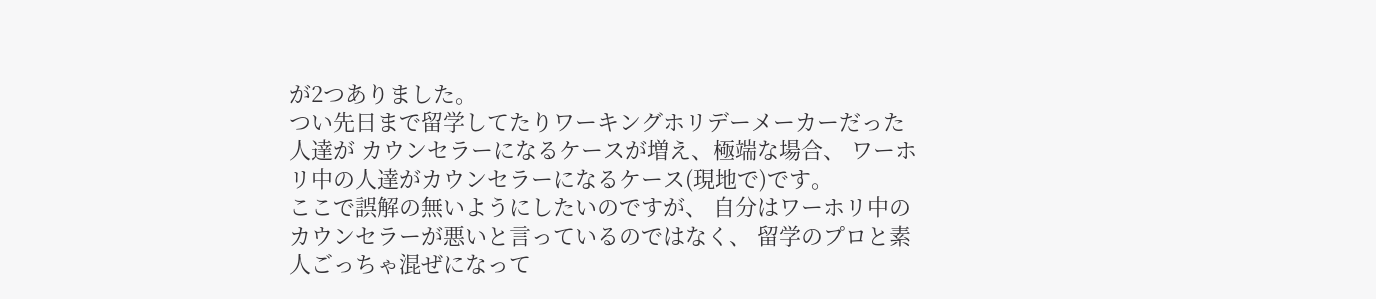が2つありました。
つい先日まで留学してたりワーキングホリデーメーカーだった人達が カウンセラーになるケースが増え、極端な場合、 ワーホリ中の人達がカウンセラーになるケース(現地で)です。
ここで誤解の無いようにしたいのですが、 自分はワーホリ中のカウンセラーが悪いと言っているのではなく、 留学のプロと素人ごっちゃ混ぜになって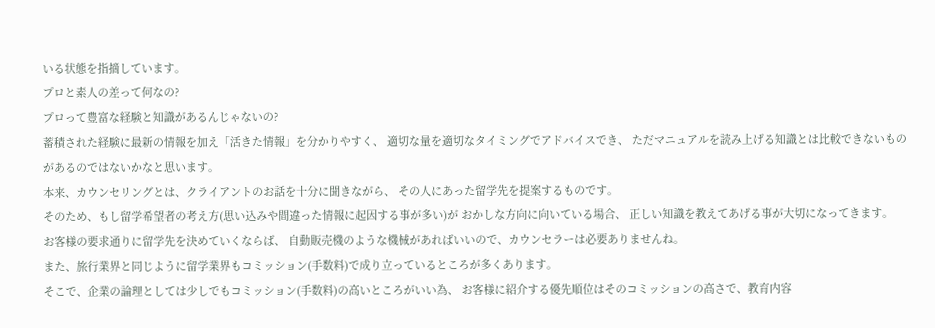いる状態を指摘しています。
プロと素人の差って何なの?
プロって豊富な経験と知識があるんじゃないの?
蓄積された経験に最新の情報を加え「活きた情報」を分かりやすく、 適切な量を適切なタイミングでアドバイスでき、 ただマニュアルを読み上げる知識とは比較できないものがあるのではないかなと思います。
本来、カウンセリングとは、クライアントのお話を十分に聞きながら、 その人にあった留学先を提案するものです。
そのため、もし留学希望者の考え方(思い込みや間違った情報に起因する事が多い)が おかしな方向に向いている場合、 正しい知識を教えてあげる事が大切になってきます。
お客様の要求通りに留学先を決めていくならば、 自動販売機のような機械があればいいので、カウンセラーは必要ありませんね。
また、旅行業界と同じように留学業界もコミッション(手数料)で成り立っているところが多くあります。
そこで、企業の論理としては少しでもコミッション(手数料)の高いところがいい為、 お客様に紹介する優先順位はそのコミッションの高さで、教育内容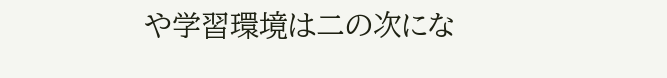や学習環境は二の次にな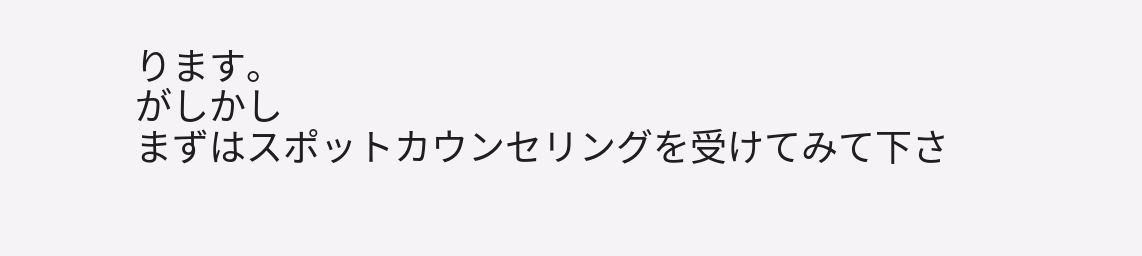ります。
がしかし
まずはスポットカウンセリングを受けてみて下さ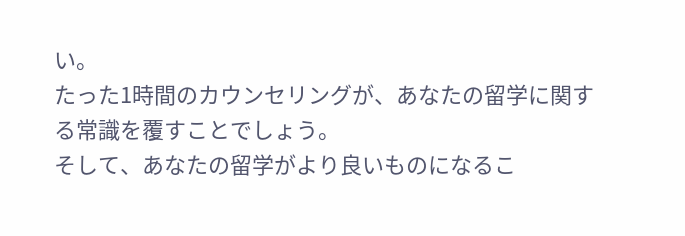い。
たった1時間のカウンセリングが、あなたの留学に関する常識を覆すことでしょう。
そして、あなたの留学がより良いものになるこ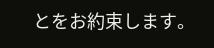とをお約束します。